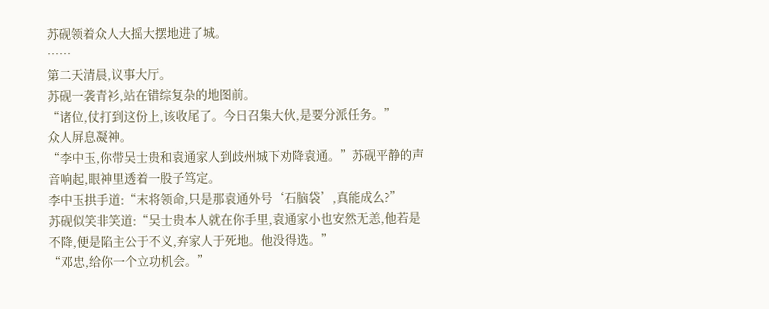苏砚领着众人大摇大摆地进了城。
……
第二天清晨,议事大厅。
苏砚一袭青衫,站在错综复杂的地图前。
“诸位,仗打到这份上,该收尾了。今日召集大伙,是要分派任务。”
众人屏息凝神。
“李中玉,你带吴士贵和袁通家人到歧州城下劝降袁通。”苏砚平静的声音响起,眼神里透着一股子笃定。
李中玉拱手道:“末将领命,只是那袁通外号‘石脑袋’,真能成么?”
苏砚似笑非笑道:“吴士贵本人就在你手里,袁通家小也安然无恙,他若是不降,便是陷主公于不义,弃家人于死地。他没得选。”
“邓忠,给你一个立功机会。”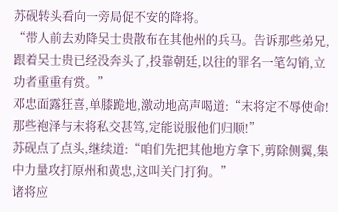苏砚转头看向一旁局促不安的降将。
“带人前去劝降吴士贵散布在其他州的兵马。告诉那些弟兄,跟着吴士贵已经没奔头了,投靠朝廷,以往的罪名一笔勾销,立功者重重有赏。”
邓忠面露狂喜,单膝跪地,激动地高声喝道:“末将定不辱使命!那些袍泽与末将私交甚笃,定能说服他们归顺!”
苏砚点了点头,继续道:“咱们先把其他地方拿下,剪除侧翼,集中力量攻打原州和黄忠,这叫关门打狗。”
诸将应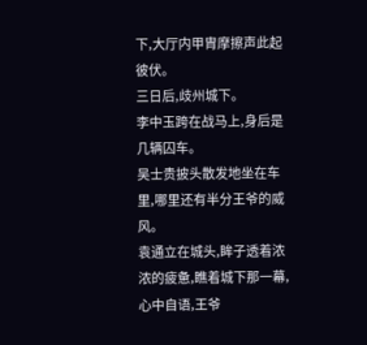下,大厅内甲胄摩擦声此起彼伏。
三日后,歧州城下。
李中玉跨在战马上,身后是几辆囚车。
吴士贵披头散发地坐在车里,哪里还有半分王爷的威风。
袁通立在城头,眸子透着浓浓的疲惫,瞧着城下那一幕,心中自语,王爷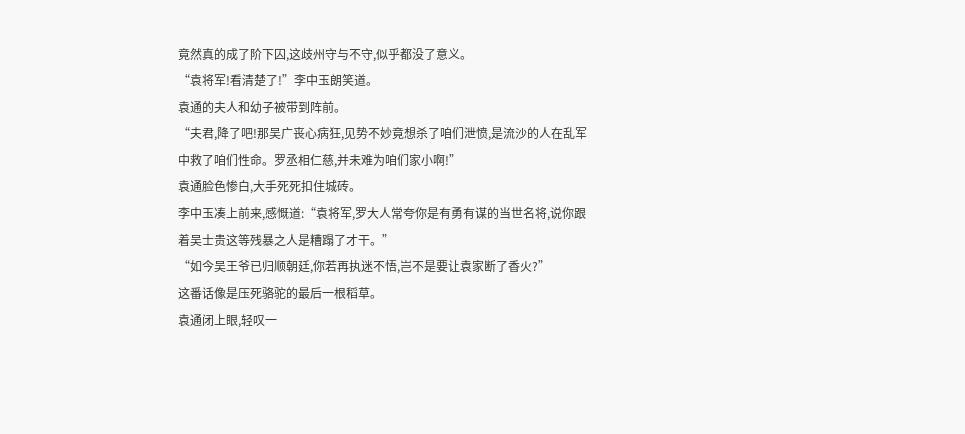竟然真的成了阶下囚,这歧州守与不守,似乎都没了意义。
“袁将军!看清楚了!”李中玉朗笑道。
袁通的夫人和幼子被带到阵前。
“夫君,降了吧!那吴广丧心病狂,见势不妙竟想杀了咱们泄愤,是流沙的人在乱军中救了咱们性命。罗丞相仁慈,并未难为咱们家小啊!”
袁通脸色惨白,大手死死扣住城砖。
李中玉凑上前来,感慨道:“袁将军,罗大人常夸你是有勇有谋的当世名将,说你跟着吴士贵这等残暴之人是糟蹋了才干。”
“如今吴王爷已归顺朝廷,你若再执迷不悟,岂不是要让袁家断了香火?”
这番话像是压死骆驼的最后一根稻草。
袁通闭上眼,轻叹一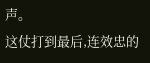声。
这仗打到最后,连效忠的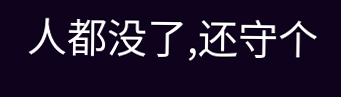人都没了,还守个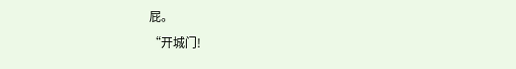屁。
“开城门!